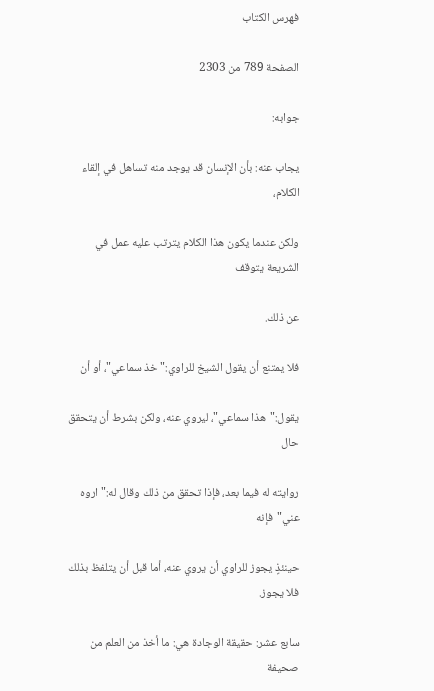فهرس الكتاب

الصفحة 789 من 2303

جوابه:

يجاب عنه: بأن الإنسان قد يوجد منه تساهل في إلقاء الكلام،

ولكن عندما يكون هذا الكلام يترتب عليه عمل في الشريعة يتوقف

عن ذلك.

فلا يمتنع أن يقول الشيخ للراوي:"خذ سماعي"، أو أن

يقول:"هذا سماعي"، ليروي عنه، ولكن بشرط أن يتحقق حال

روايته له فيما بعد، فإذا تحقق من ذلك وقال له:"اروه عني"فإنه

حينئذٍ يجوز للراوي أن يروي عنه، أما قبل أن يتلفظ بذلك فلا يجوز.

سابع عشر: حقيقة الوجادة هي: ما أخذ من العلم من صحيفة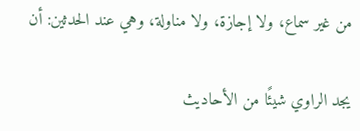من غير سماع، ولا إجازة، ولا مناولة، وهي عند الحدثين: أن

يجد الراوي شيئًا من الأحاديث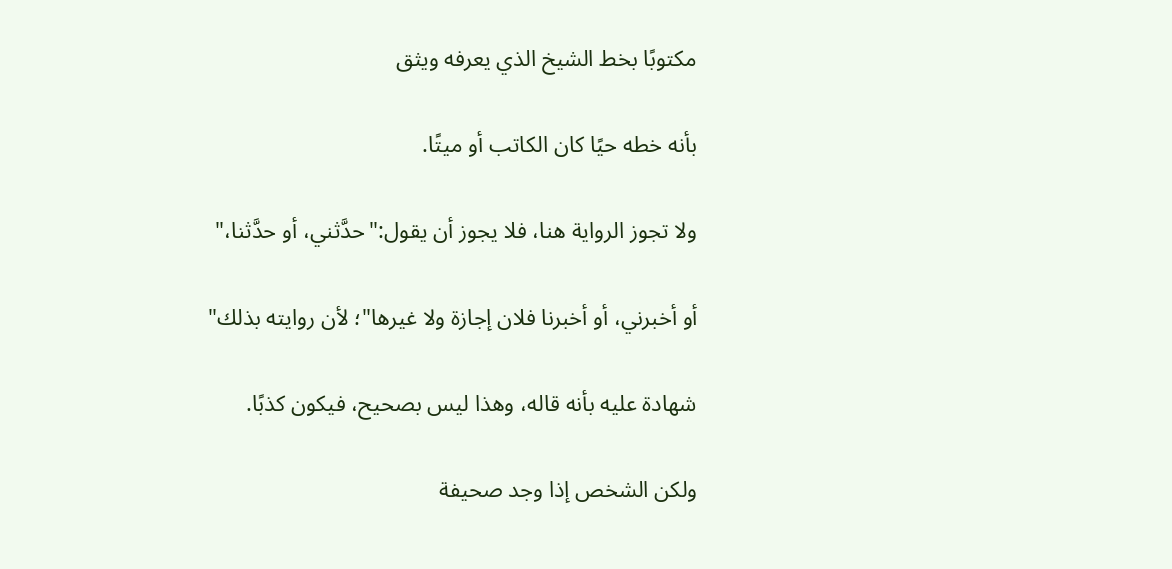مكتوبًا بخط الشيخ الذي يعرفه ويثق

بأنه خطه حيًا كان الكاتب أو ميتًا.

ولا تجوز الرواية هنا، فلا يجوز أن يقول:"حدَّثني، أو حدَّثنا،"

أو أخبرني، أو أخبرنا فلان إجازة ولا غيرها"؛ لأن روايته بذلك"

شهادة عليه بأنه قاله، وهذا ليس بصحيح، فيكون كذبًا.

ولكن الشخص إذا وجد صحيفة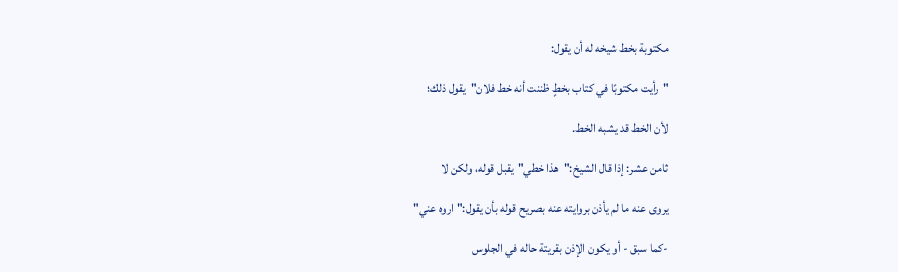مكتوبة بخط شيخه له أن يقول:

"رأيت مكتوبًا في كتاب بخطٍ ظننت أنه خط فلان"يقول ذلك؛

لأن الخط قد يشبه الخط.

ثامن عشر: إذا قال الشيخ:"هذا خطي"يقبل قوله، ولكن لا

يروى عنه ما لم يأذن بروايته عنه بصريح قوله بأن يقول:"اروه عني"

-كما سبق - أو يكون الإذن بقريتة حاله في الجلوس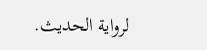لرواية الحديث.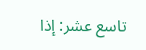تاسع عشر: إذا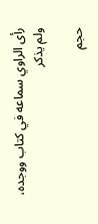رأى الراوي سماعه في كتاب ووجده، ولم يذكر

حجم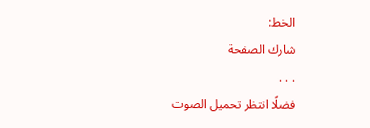الخط:
شارك الصفحة
. . .
فضلًا انتظر تحميل الصوت